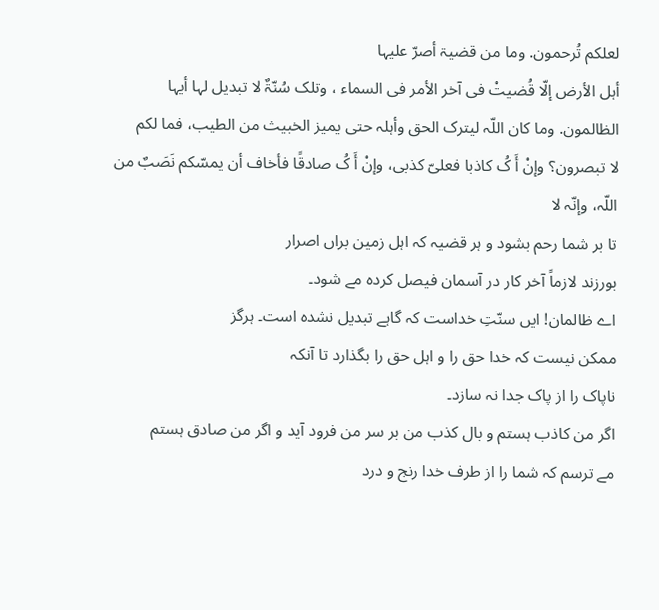لعلکم تُرحمون. وما من قضیۃ أصرّ علیہا
أہل الأرض إلّا قُضیتْ فی آخر الأمر فی السماء ، وتلک سُنّۃٌ لا تبدیل لہا أیہا الظالمون. وما کان اللّہ لیترک الحق وأہلہ حتی یمیز الخبیث من الطیب، فما لکم
لا تبصرون؟ وإنْ أَ کُ کاذبا فعلیّ کذبی، وإنْ أَ کُ صادقًا فأخاف أن یمسّکم نَصَبٌ من اللّہ، وإنّہ لا
تا بر شما رحم بشود و ہر قضیہ کہ اہل زمین براں اصرار
بورزند لازماً آخر کار در آسمان فیصل کردہ مے شود۔
اے ظالمان! ایں سنّتِ خداست کہ گاہے تبدیل نشدہ است۔ ہرگز
ممکن نیست کہ خدا حق را و اہل حق را بگذارد تا آنکہ
ناپاک را از پاک جدا نہ سازد۔
اگر من کاذب ہستم و بال کذب من بر سر من فرود آید و اگر من صادق ہستم
مے ترسم کہ شما را از طرف خدا رنج و درد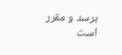برسد و مقرر است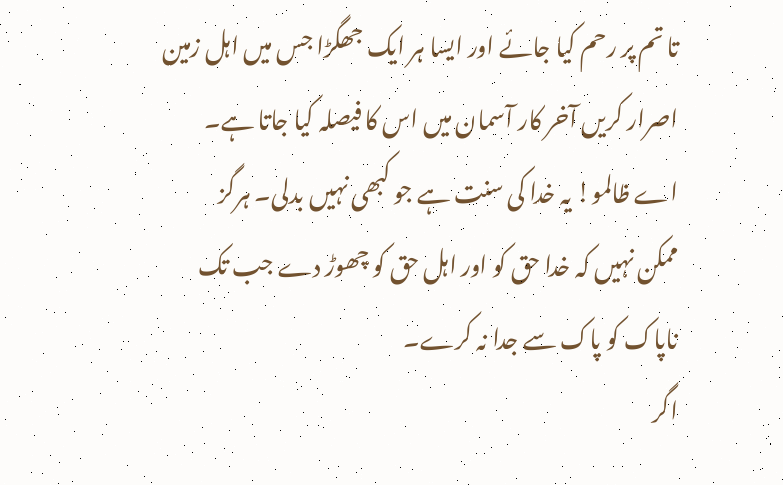تا تم پر رحم کیا جائے اور ایسا ہر ایک جھگڑا جس میں اہل زمین
اصرار کریں آخر کار آسمان میں اس کا فیصلہ کیا جاتا ہے۔
اے ظالمو! یہ خدا کی سنت ہے جو کبھی نہیں بدلی۔ ہرگز
ممکن نہیں کہ خدا حق کو اور اہل حق کو چھوڑ دے جب تک
ناپاک کو پاک سے جدا نہ کرے۔
اگر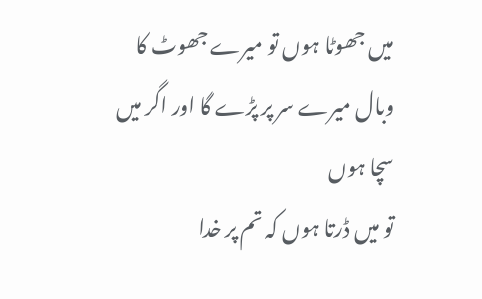میں جھوٹا ہوں تو میرے جھوٹ کا وبال میرے سر پر پڑے گا اور اگر میں سچا ہوں
تو میں ڈرتا ہوں کہ تم پر خدا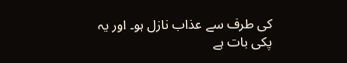کی طرف سے عذاب نازل ہو۔ اور یہ پکی بات ہے